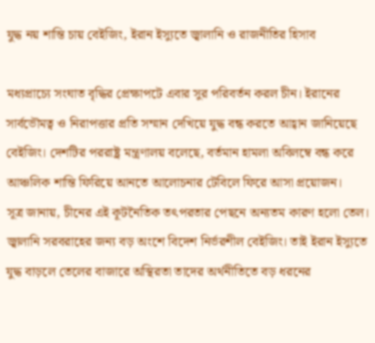যুদ্ধ নয় শান্তি চায় বেইজিং, ইরান ইস্যুতে জ্বালানি ও রাজনীতির হিসাব

মধ্যপ্রাচ্যে সংঘাত বৃদ্ধির প্রেক্ষাপটে এবার সুর পরিবর্তন করল চীন। ইরানের সার্বভৌমত্ব ও নিরাপত্তার প্রতি সম্মান দেখিয়ে যুদ্ধ বন্ধ করতে আহ্বান জানিয়েছে বেইজিং। দেশটির পররাষ্ট্র মন্ত্রণালয় বলেছে, বর্তমান হামলা অবিলম্বে বন্ধ করে আঞ্চলিক শান্তি ফিরিয়ে আনতে আলোচনার টেবিলে ফিরে আসা প্রয়োজন।
সূত্র জানায়, চীনের এই কূটনৈতিক তৎপরতার পেছনে অন্যতম কারণ হলো তেল। জ্বালানি সরবরাহের জন্য বড় অংশে বিদেশ নির্ভরশীল বেইজিং। তাই ইরান ইস্যুতে যুদ্ধ বাড়লে তেলের বাজারে অস্থিরতা তাদের অর্থনীতিতে বড় ধরনের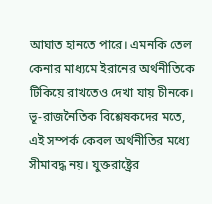আঘাত হানতে পারে। এমনকি তেল কেনার মাধ্যমে ইরানের অর্থনীতিকে টিকিয়ে রাখতেও দেখা যায় চীনকে।
ভূ-রাজনৈতিক বিশ্লেষকদের মতে, এই সম্পর্ক কেবল অর্থনীতির মধ্যে সীমাবদ্ধ নয়। যুক্তরাষ্ট্রের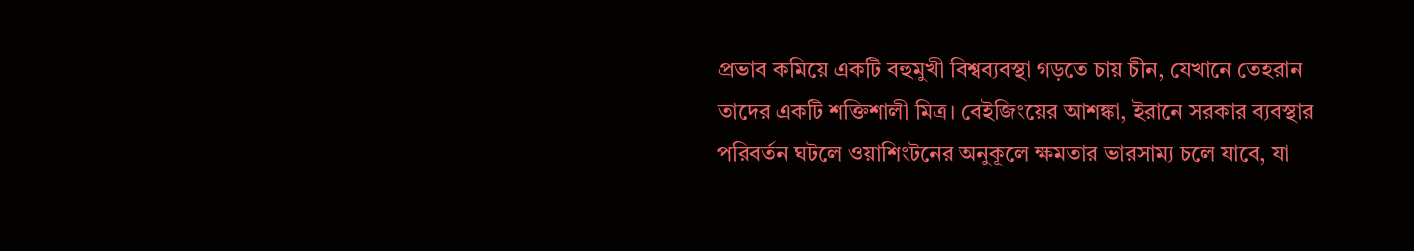প্রভাব কমিয়ে একটি বহুমুখী বিশ্বব্যবস্থা গড়তে চায় চীন, যেখানে তেহরান তাদের একটি শক্তিশালী মিত্র। বেইজিংয়ের আশঙ্কা, ইরানে সরকার ব্যবস্থার পরিবর্তন ঘটলে ওয়াশিংটনের অনুকূলে ক্ষমতার ভারসাম্য চলে যাবে, যা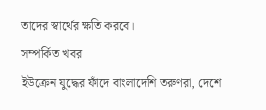তাদের স্বার্থের ক্ষতি করবে।
সম্পর্কিত খবর
ইউক্রেন যুদ্ধের ফাঁদে বাংলাদেশি তরুণরা, দেশে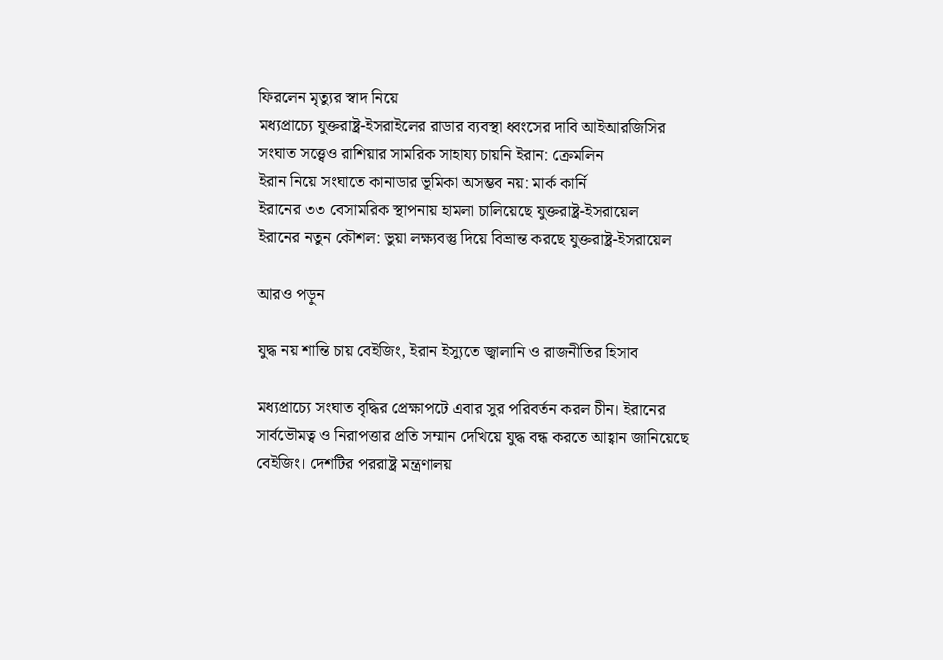ফিরলেন মৃত্যুর স্বাদ নিয়ে
মধ্যপ্রাচ্যে যুক্তরাষ্ট্র-ইসরাইলের রাডার ব্যবস্থা ধ্বংসের দাবি আইআরজিসির
সংঘাত সত্ত্বেও রাশিয়ার সামরিক সাহায্য চায়নি ইরান: ক্রেমলিন
ইরান নিয়ে সংঘাতে কানাডার ভূমিকা অসম্ভব নয়: মার্ক কার্নি
ইরানের ৩৩ বেসামরিক স্থাপনায় হামলা চালিয়েছে যুক্তরাষ্ট্র-ইসরায়েল
ইরানের নতুন কৌশল: ভুয়া লক্ষ্যবস্তু দিয়ে বিভ্রান্ত করছে যুক্তরাষ্ট্র-ইসরায়েল

আরও পড়ুন

যুদ্ধ নয় শান্তি চায় বেইজিং, ইরান ইস্যুতে জ্বালানি ও রাজনীতির হিসাব

মধ্যপ্রাচ্যে সংঘাত বৃদ্ধির প্রেক্ষাপটে এবার সুর পরিবর্তন করল চীন। ইরানের সার্বভৌমত্ব ও নিরাপত্তার প্রতি সম্মান দেখিয়ে যুদ্ধ বন্ধ করতে আহ্বান জানিয়েছে বেইজিং। দেশটির পররাষ্ট্র মন্ত্রণালয়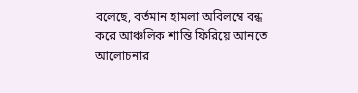বলেছে, বর্তমান হামলা অবিলম্বে বন্ধ করে আঞ্চলিক শান্তি ফিরিয়ে আনতে আলোচনার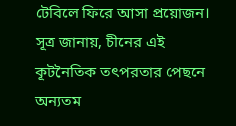টেবিলে ফিরে আসা প্রয়োজন।
সূত্র জানায়, চীনের এই কূটনৈতিক তৎপরতার পেছনে অন্যতম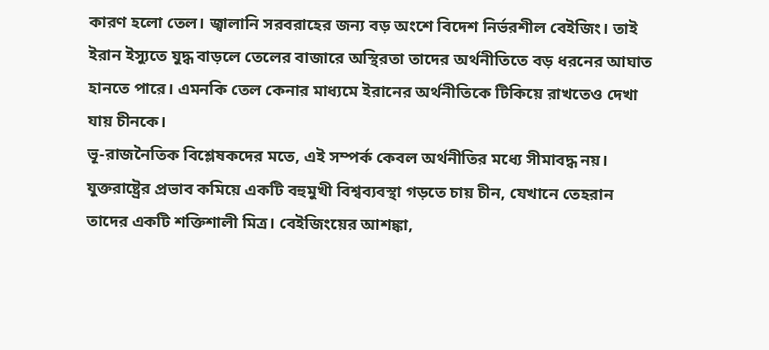কারণ হলো তেল। জ্বালানি সরবরাহের জন্য বড় অংশে বিদেশ নির্ভরশীল বেইজিং। তাই ইরান ইস্যুতে যুদ্ধ বাড়লে তেলের বাজারে অস্থিরতা তাদের অর্থনীতিতে বড় ধরনের আঘাত হানতে পারে। এমনকি তেল কেনার মাধ্যমে ইরানের অর্থনীতিকে টিকিয়ে রাখতেও দেখা যায় চীনকে।
ভূ-রাজনৈতিক বিশ্লেষকদের মতে, এই সম্পর্ক কেবল অর্থনীতির মধ্যে সীমাবদ্ধ নয়। যুক্তরাষ্ট্রের প্রভাব কমিয়ে একটি বহুমুখী বিশ্বব্যবস্থা গড়তে চায় চীন, যেখানে তেহরান তাদের একটি শক্তিশালী মিত্র। বেইজিংয়ের আশঙ্কা,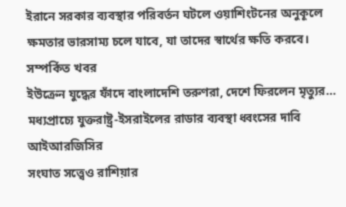ইরানে সরকার ব্যবস্থার পরিবর্তন ঘটলে ওয়াশিংটনের অনুকূলে ক্ষমতার ভারসাম্য চলে যাবে, যা তাদের স্বার্থের ক্ষতি করবে।
সম্পর্কিত খবর
ইউক্রেন যুদ্ধের ফাঁদে বাংলাদেশি তরুণরা, দেশে ফিরলেন মৃত্যুর…
মধ্যপ্রাচ্যে যুক্তরাষ্ট্র-ইসরাইলের রাডার ব্যবস্থা ধ্বংসের দাবি আইআরজিসির
সংঘাত সত্ত্বেও রাশিয়ার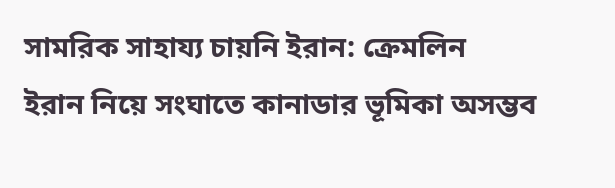সামরিক সাহায্য চায়নি ইরান: ক্রেমলিন
ইরান নিয়ে সংঘাতে কানাডার ভূমিকা অসম্ভব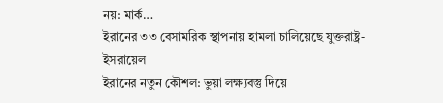নয়: মার্ক…
ইরানের ৩৩ বেসামরিক স্থাপনায় হামলা চালিয়েছে যুক্তরাষ্ট্র-ইসরায়েল
ইরানের নতুন কৌশল: ভুয়া লক্ষ্যবস্তু দিয়ে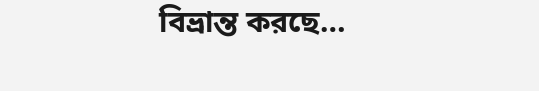বিভ্রান্ত করছে…